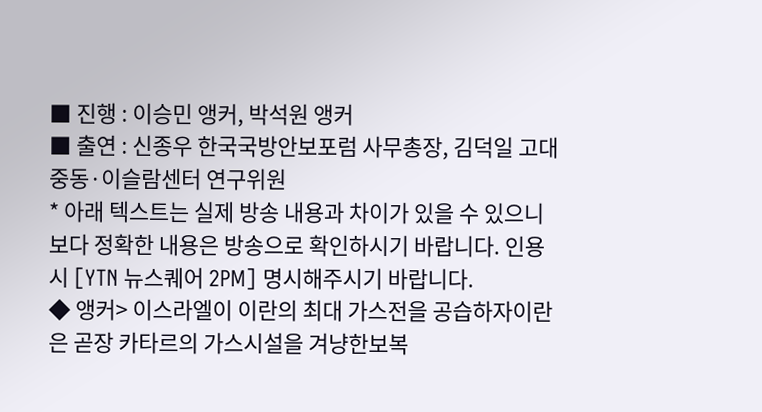■ 진행 : 이승민 앵커, 박석원 앵커
■ 출연 : 신종우 한국국방안보포럼 사무총장, 김덕일 고대 중동·이슬람센터 연구위원
* 아래 텍스트는 실제 방송 내용과 차이가 있을 수 있으니 보다 정확한 내용은 방송으로 확인하시기 바랍니다. 인용 시 [YTN 뉴스퀘어 2PM] 명시해주시기 바랍니다.
◆ 앵커> 이스라엘이 이란의 최대 가스전을 공습하자이란은 곧장 카타르의 가스시설을 겨냥한보복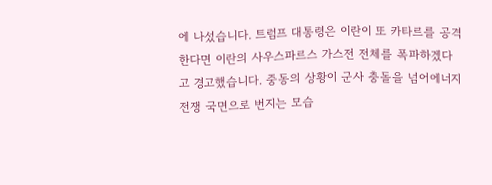에 나섰습니다. 트럼프 대통령은 이란이 또 카타르를 공격한다면 이란의 사우스파르스 가스전 전체를 폭파하겠다고 경고했습니다. 중동의 상황이 군사 충돌을 넘어에너지 전쟁 국면으로 번지는 모습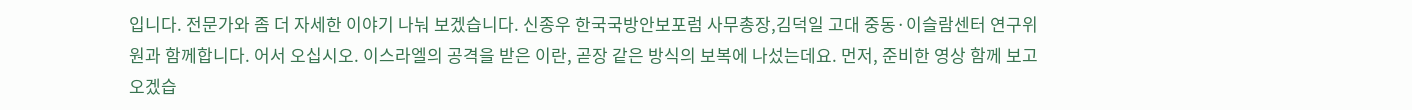입니다. 전문가와 좀 더 자세한 이야기 나눠 보겠습니다. 신종우 한국국방안보포럼 사무총장,김덕일 고대 중동·이슬람센터 연구위원과 함께합니다. 어서 오십시오. 이스라엘의 공격을 받은 이란, 곧장 같은 방식의 보복에 나섰는데요. 먼저, 준비한 영상 함께 보고 오겠습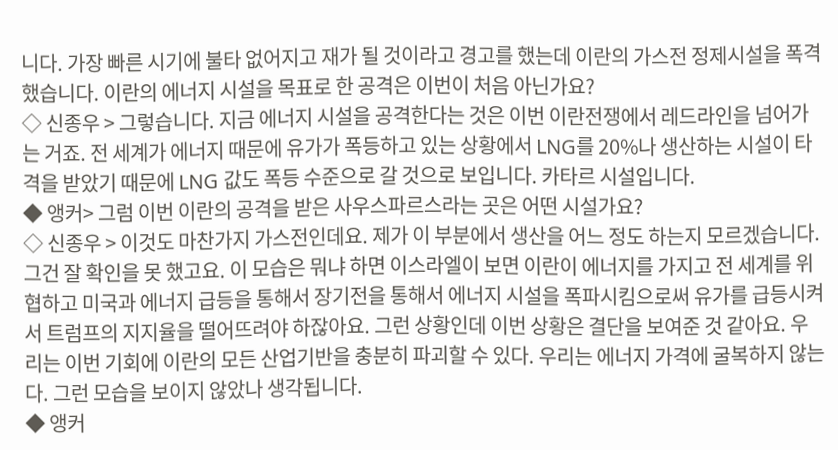니다. 가장 빠른 시기에 불타 없어지고 재가 될 것이라고 경고를 했는데 이란의 가스전 정제시설을 폭격했습니다. 이란의 에너지 시설을 목표로 한 공격은 이번이 처음 아닌가요?
◇ 신종우 > 그렇습니다. 지금 에너지 시설을 공격한다는 것은 이번 이란전쟁에서 레드라인을 넘어가는 거죠. 전 세계가 에너지 때문에 유가가 폭등하고 있는 상황에서 LNG를 20%나 생산하는 시설이 타격을 받았기 때문에 LNG 값도 폭등 수준으로 갈 것으로 보입니다. 카타르 시설입니다.
◆ 앵커> 그럼 이번 이란의 공격을 받은 사우스파르스라는 곳은 어떤 시설가요?
◇ 신종우 > 이것도 마찬가지 가스전인데요. 제가 이 부분에서 생산을 어느 정도 하는지 모르겠습니다. 그건 잘 확인을 못 했고요. 이 모습은 뭐냐 하면 이스라엘이 보면 이란이 에너지를 가지고 전 세계를 위협하고 미국과 에너지 급등을 통해서 장기전을 통해서 에너지 시설을 폭파시킴으로써 유가를 급등시켜서 트럼프의 지지율을 떨어뜨려야 하잖아요. 그런 상황인데 이번 상황은 결단을 보여준 것 같아요. 우리는 이번 기회에 이란의 모든 산업기반을 충분히 파괴할 수 있다. 우리는 에너지 가격에 굴복하지 않는다. 그런 모습을 보이지 않았나 생각됩니다.
◆ 앵커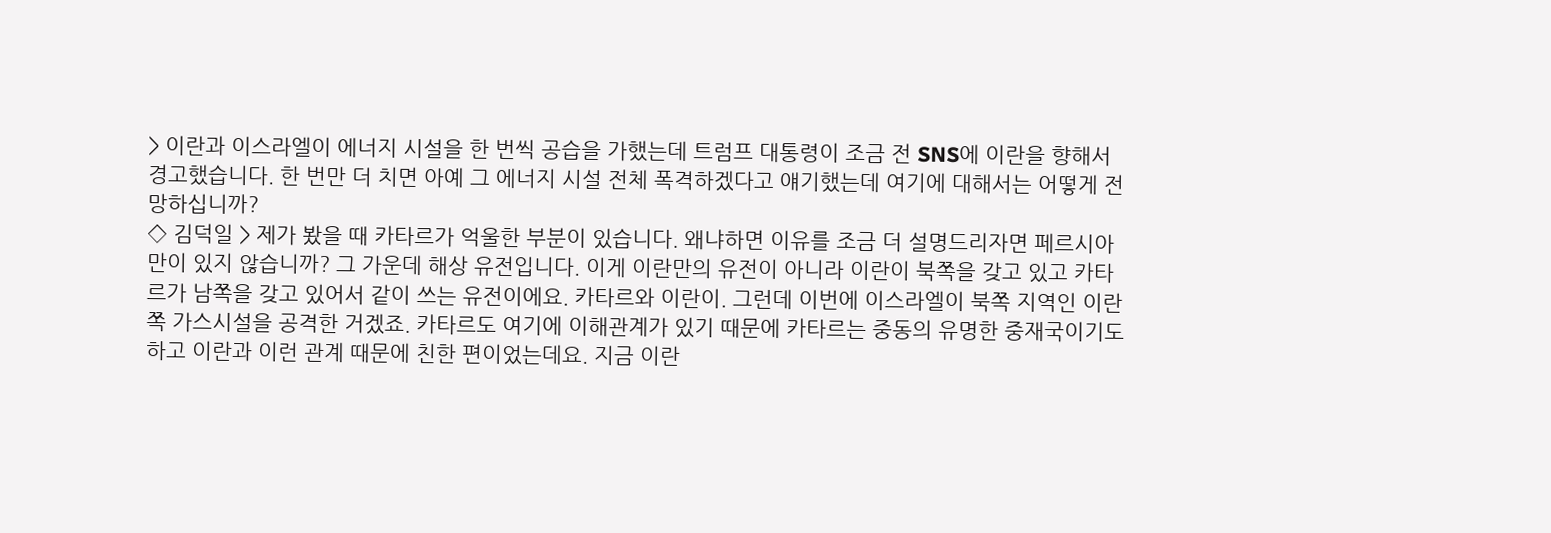> 이란과 이스라엘이 에너지 시설을 한 번씩 공습을 가했는데 트럼프 대통령이 조금 전 SNS에 이란을 향해서 경고했습니다. 한 번만 더 치면 아예 그 에너지 시설 전체 폭격하겠다고 얘기했는데 여기에 대해서는 어떻게 전망하십니까?
◇ 김덕일 > 제가 봤을 때 카타르가 억울한 부분이 있습니다. 왜냐하면 이유를 조금 더 설명드리자면 페르시아만이 있지 않습니까? 그 가운데 해상 유전입니다. 이게 이란만의 유전이 아니라 이란이 북쪽을 갖고 있고 카타르가 남쪽을 갖고 있어서 같이 쓰는 유전이에요. 카타르와 이란이. 그런데 이번에 이스라엘이 북쪽 지역인 이란 쪽 가스시설을 공격한 거겠죠. 카타르도 여기에 이해관계가 있기 때문에 카타르는 중동의 유명한 중재국이기도 하고 이란과 이런 관계 때문에 친한 편이었는데요. 지금 이란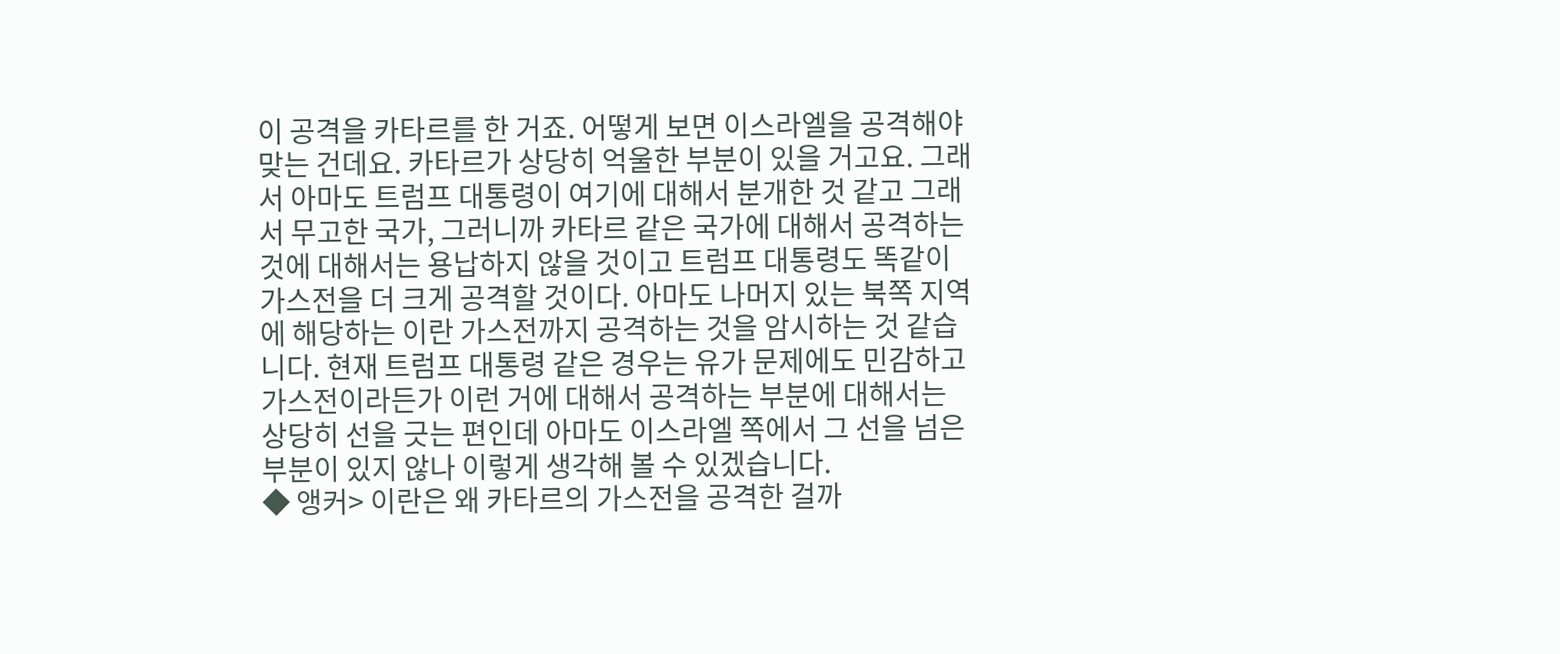이 공격을 카타르를 한 거죠. 어떻게 보면 이스라엘을 공격해야 맞는 건데요. 카타르가 상당히 억울한 부분이 있을 거고요. 그래서 아마도 트럼프 대통령이 여기에 대해서 분개한 것 같고 그래서 무고한 국가, 그러니까 카타르 같은 국가에 대해서 공격하는 것에 대해서는 용납하지 않을 것이고 트럼프 대통령도 똑같이 가스전을 더 크게 공격할 것이다. 아마도 나머지 있는 북쪽 지역에 해당하는 이란 가스전까지 공격하는 것을 암시하는 것 같습니다. 현재 트럼프 대통령 같은 경우는 유가 문제에도 민감하고 가스전이라든가 이런 거에 대해서 공격하는 부분에 대해서는 상당히 선을 긋는 편인데 아마도 이스라엘 쪽에서 그 선을 넘은 부분이 있지 않나 이렇게 생각해 볼 수 있겠습니다.
◆ 앵커> 이란은 왜 카타르의 가스전을 공격한 걸까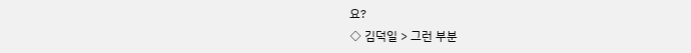요?
◇ 김덕일 > 그런 부분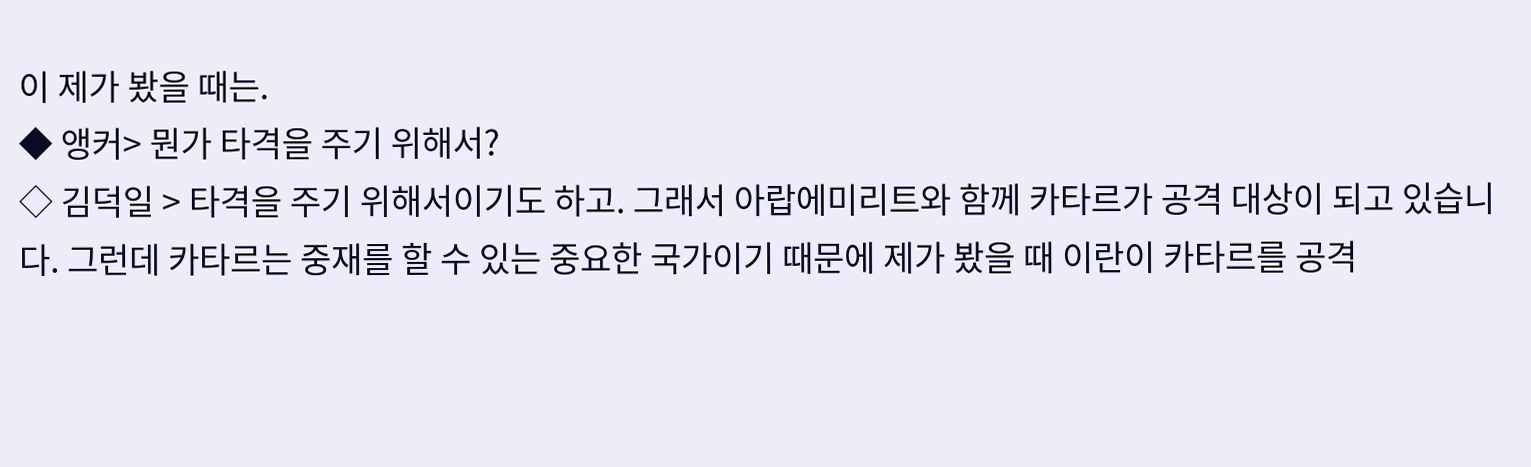이 제가 봤을 때는.
◆ 앵커> 뭔가 타격을 주기 위해서?
◇ 김덕일 > 타격을 주기 위해서이기도 하고. 그래서 아랍에미리트와 함께 카타르가 공격 대상이 되고 있습니다. 그런데 카타르는 중재를 할 수 있는 중요한 국가이기 때문에 제가 봤을 때 이란이 카타르를 공격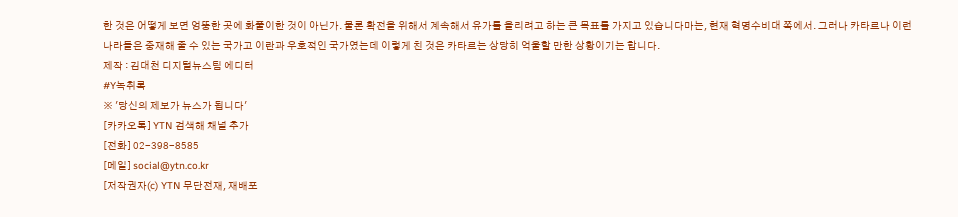한 것은 어떻게 보면 엉뚱한 곳에 화풀이한 것이 아닌가. 물론 확전을 위해서 계속해서 유가를 올리려고 하는 큰 목표를 가지고 있습니다마는, 현재 혁명수비대 쪽에서. 그러나 카타르나 이런 나라들은 중재해 줄 수 있는 국가고 이란과 우호적인 국가였는데 이렇게 친 것은 카타르는 상당히 억울할 만한 상황이기는 합니다.
제작 : 김대천 디지털뉴스팀 에디터
#Y녹취록
※ '당신의 제보가 뉴스가 됩니다'
[카카오톡] YTN 검색해 채널 추가
[전화] 02-398-8585
[메일] social@ytn.co.kr
[저작권자(c) YTN 무단전재, 재배포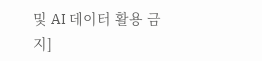및 AI 데이터 활용 금지]